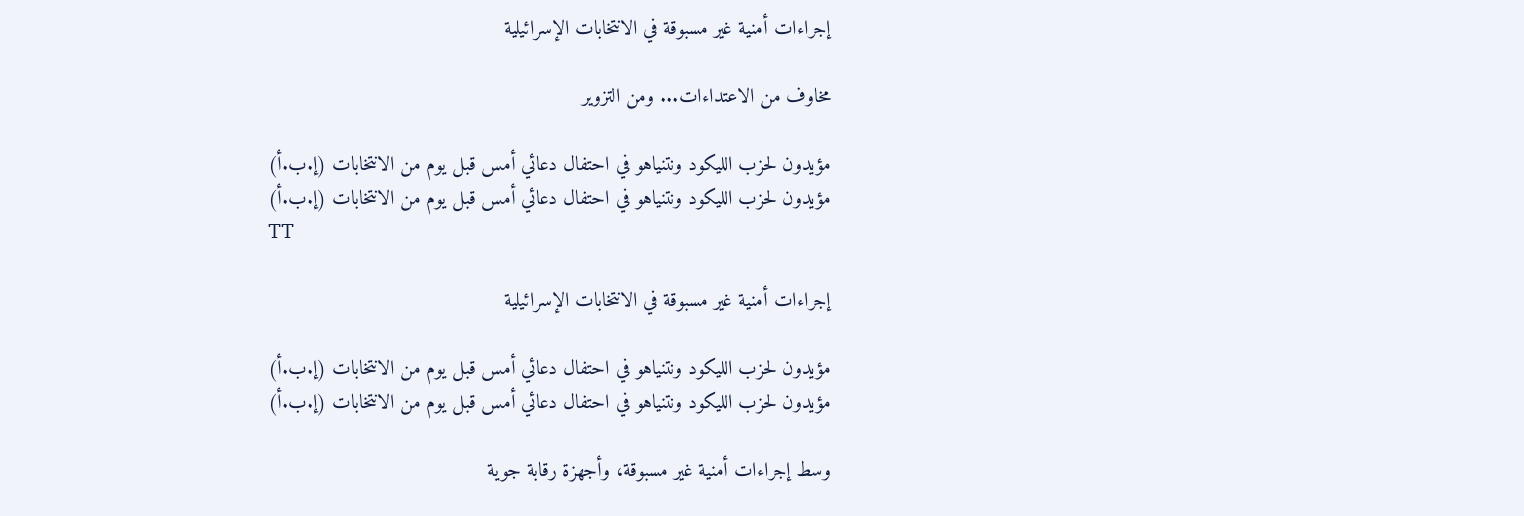إجراءات أمنية غير مسبوقة في الانتخابات الإسرائيلية

مخاوف من الاعتداءات... ومن التزوير

مؤيدون لحزب الليكود ونتنياهو في احتفال دعائي أمس قبل يوم من الانتخابات (إ.ب.أ)
مؤيدون لحزب الليكود ونتنياهو في احتفال دعائي أمس قبل يوم من الانتخابات (إ.ب.أ)
TT

إجراءات أمنية غير مسبوقة في الانتخابات الإسرائيلية

مؤيدون لحزب الليكود ونتنياهو في احتفال دعائي أمس قبل يوم من الانتخابات (إ.ب.أ)
مؤيدون لحزب الليكود ونتنياهو في احتفال دعائي أمس قبل يوم من الانتخابات (إ.ب.أ)

وسط إجراءات أمنية غير مسبوقة، وأجهزة رقابة جوية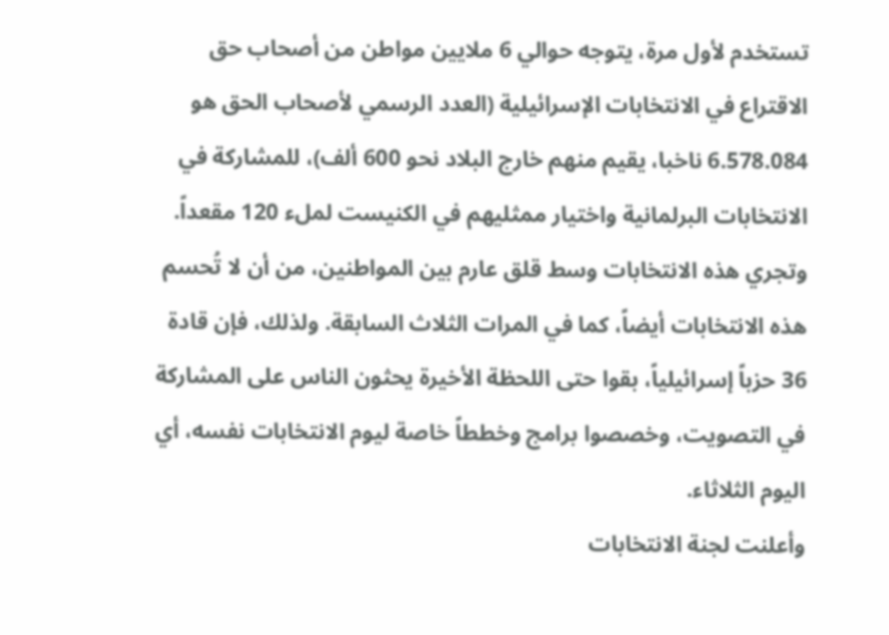تستخدم لأول مرة، يتوجه حوالي 6 ملايين مواطن من أصحاب حق الاقتراع في الانتخابات الإسرائيلية (العدد الرسمي لأصحاب الحق هو 6.578.084 ناخبا، يقيم منهم خارج البلاد نحو 600 ألف)، للمشاركة في الانتخابات البرلمانية واختيار ممثليهم في الكنيست لملء 120 مقعداً. وتجري هذه الانتخابات وسط قلق عارم بين المواطنين، من أن لا تُحسم هذه الانتخابات أيضاً، كما في المرات الثلاث السابقة. ولذلك، فإن قادة 36 حزباً إسرائيلياً، بقوا حتى اللحظة الأخيرة يحثون الناس على المشاركة في التصويت، وخصصوا برامج وخططاً خاصة ليوم الانتخابات نفسه، أي اليوم الثلاثاء.
وأعلنت لجنة الانتخابات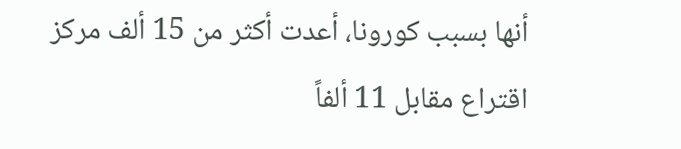أنها بسبب كورونا، أعدت أكثر من 15 ألف مركز اقتراع مقابل 11 ألفاً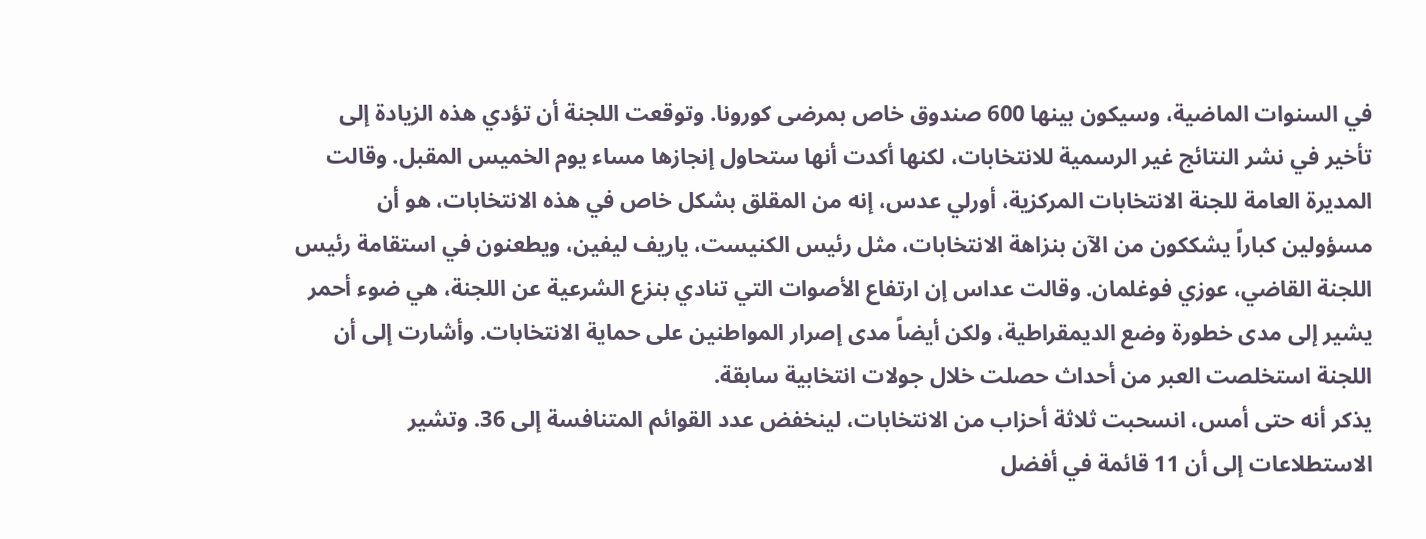في السنوات الماضية، وسيكون بينها 600 صندوق خاص بمرضى كورونا. وتوقعت اللجنة أن تؤدي هذه الزيادة إلى تأخير في نشر النتائج غير الرسمية للانتخابات، لكنها أكدت أنها ستحاول إنجازها مساء يوم الخميس المقبل. وقالت المديرة العامة للجنة الانتخابات المركزية، أورلي عدس، إنه من المقلق بشكل خاص في هذه الانتخابات، هو أن مسؤولين كباراً يشككون من الآن بنزاهة الانتخابات، مثل رئيس الكنيست، ياريف ليفين، ويطعنون في استقامة رئيس اللجنة القاضي، عوزي فوغلمان. وقالت عداس إن ارتفاع الأصوات التي تنادي بنزع الشرعية عن اللجنة، هي ضوء أحمر يشير إلى مدى خطورة وضع الديمقراطية، ولكن أيضاً مدى إصرار المواطنين على حماية الانتخابات. وأشارت إلى أن اللجنة استخلصت العبر من أحداث حصلت خلال جولات انتخابية سابقة.
يذكر أنه حتى أمس، انسحبت ثلاثة أحزاب من الانتخابات، لينخفض عدد القوائم المتنافسة إلى 36. وتشير الاستطلاعات إلى أن 11 قائمة في أفضل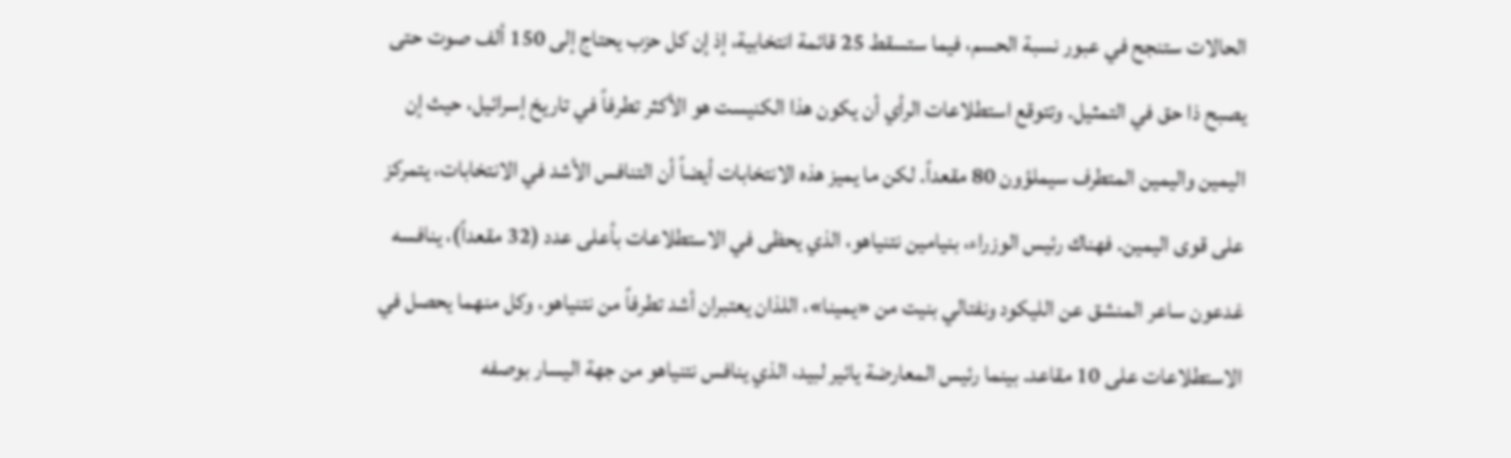الحالات ستنجح في عبور نسبة الحسم، فيما ستسقط 25 قائمة انتخابية، إذ إن كل حزب يحتاج إلى 150 ألف صوت حتى يصبح ذا حق في التمثيل. وتتوقع استطلاعات الرأي أن يكون هذا الكنيست هو الأكثر تطرفاً في تاريخ إسرائيل، حيث إن اليمين واليمين المتطرف سيملؤون 80 مقعداً. لكن ما يميز هذه الانتخابات أيضاً أن التنافس الأشد في الانتخابات، يتمركز على قوى اليمين. فهناك رئيس الوزراء، بنيامين نتنياهو، الذي يحظى في الاستطلاعات بأعلى عدد (32 مقعداً)، ينافسه غدعون ساعر المنشق عن الليكود ونفتالي بنيت من «يمينا»، اللذان يعتبران أشد تطرفاً من نتنياهو، وكل منهما يحصل في الاستطلاعات على 10 مقاعد. بينما رئيس المعارضة يائير لبيد، الذي ينافس نتنياهو من جهة اليسار بوصفه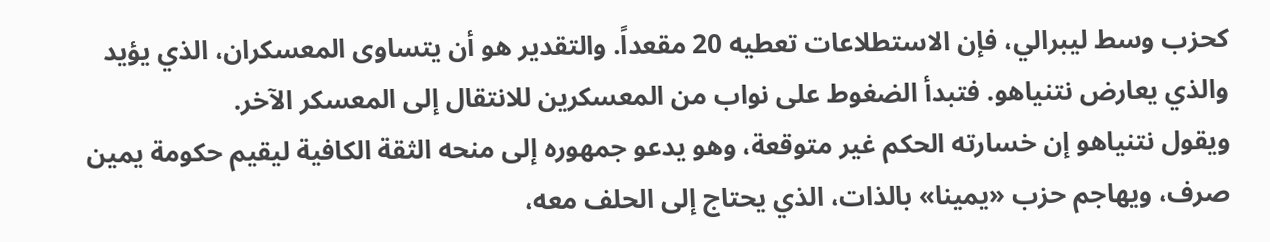كحزب وسط ليبرالي، فإن الاستطلاعات تعطيه 20 مقعداً. والتقدير هو أن يتساوى المعسكران، الذي يؤيد والذي يعارض نتنياهو. فتبدأ الضغوط على نواب من المعسكرين للانتقال إلى المعسكر الآخر.
ويقول نتنياهو إن خسارته الحكم غير متوقعة، وهو يدعو جمهوره إلى منحه الثقة الكافية ليقيم حكومة يمين صرف، ويهاجم حزب «يمينا» بالذات، الذي يحتاج إلى الحلف معه،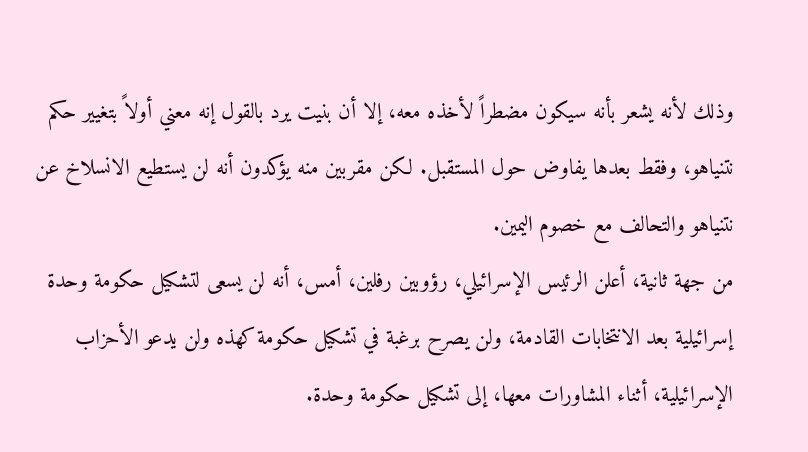وذلك لأنه يشعر بأنه سيكون مضطراً لأخذه معه، إلا أن بنيت يرد بالقول إنه معني أولاً بتغيير حكم نتنياهو، وفقط بعدها يفاوض حول المستقبل. لكن مقربين منه يؤكدون أنه لن يستطيع الانسلاخ عن نتنياهو والتحالف مع خصوم اليمين.
من جهة ثانية، أعلن الرئيس الإسرائيلي، رؤوبين رفلين، أمس، أنه لن يسعى لتشكيل حكومة وحدة إسرائيلية بعد الانتخابات القادمة، ولن يصرح برغبة في تشكيل حكومة كهذه ولن يدعو الأحزاب الإسرائيلية، أثناء المشاورات معها، إلى تشكيل حكومة وحدة.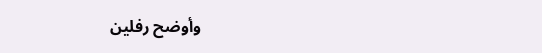وأوضح رفلين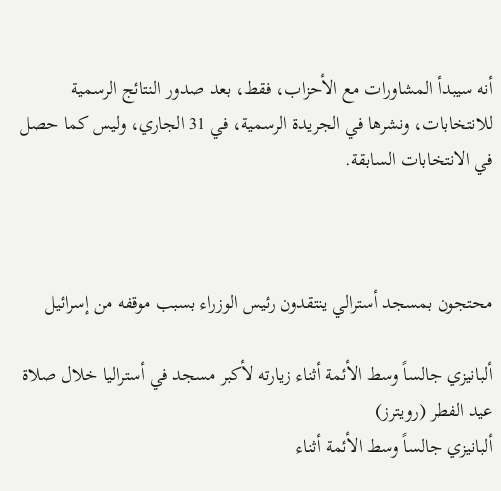أنه سيبدأ المشاورات مع الأحزاب، فقط، بعد صدور النتائج الرسمية للانتخابات، ونشرها في الجريدة الرسمية، في 31 الجاري، وليس كما حصل في الانتخابات السابقة.



محتجون بمسجد أسترالي ينتقدون رئيس الوزراء بسبب موقفه من إسرائيل

ألبانيزي جالساً وسط الأئمة أثناء زيارته لأكبر مسجد في أستراليا خلال صلاة عيد الفطر (رويترز)
ألبانيزي جالساً وسط الأئمة أثناء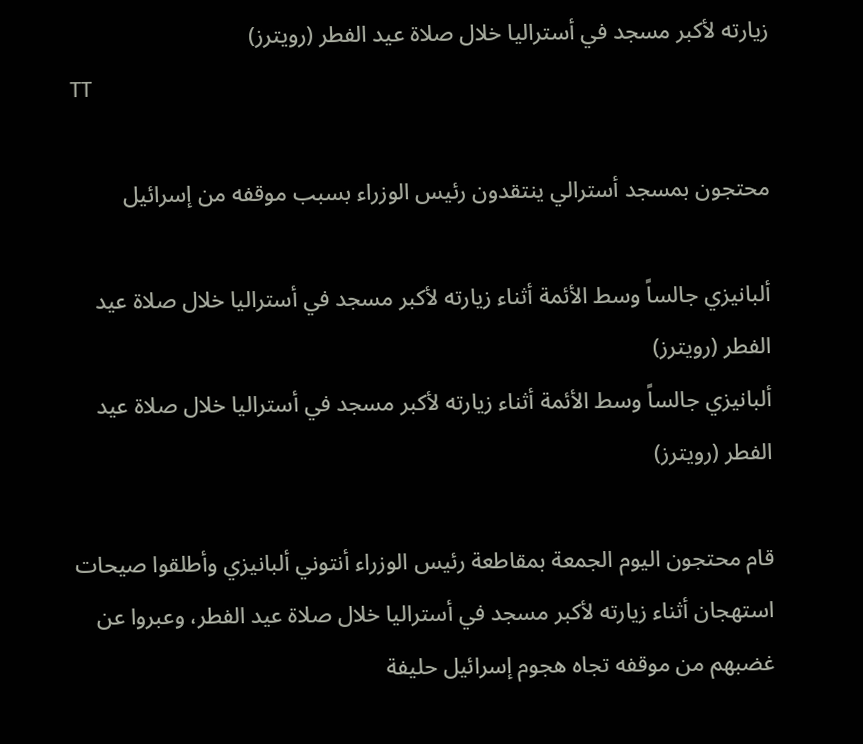زيارته لأكبر مسجد في أستراليا خلال صلاة عيد الفطر (رويترز)
TT

محتجون بمسجد أسترالي ينتقدون رئيس الوزراء بسبب موقفه من إسرائيل

ألبانيزي جالساً وسط الأئمة أثناء زيارته لأكبر مسجد في أستراليا خلال صلاة عيد الفطر (رويترز)
ألبانيزي جالساً وسط الأئمة أثناء زيارته لأكبر مسجد في أستراليا خلال صلاة عيد الفطر (رويترز)

قام محتجون اليوم الجمعة بمقاطعة رئيس الوزراء أنتوني ألبانيزي وأطلقوا صيحات استهجان أثناء زيارته لأكبر مسجد في أستراليا خلال صلاة عيد الفطر، وعبروا عن غضبهم من موقفه تجاه هجوم إسرائيل حليفة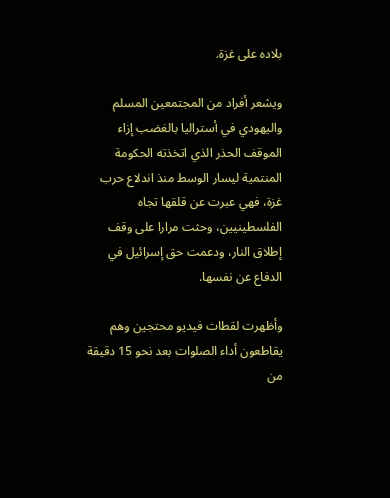بلاده على غزة.

ويشعر أفراد من المجتمعين المسلم واليهودي في أستراليا بالغضب إزاء الموقف الحذر الذي اتخذته الحكومة المنتمية ليسار الوسط منذ اندلاع حرب غزة، فهي عبرت عن قلقها تجاه الفلسطينيين، وحثت مرارا على وقف إطلاق النار، ودعمت حق إسرائيل في الدفاع عن نفسها.

وأظهرت لقطات فيديو محتجين وهم يقاطعون أداء الصلوات بعد نحو 15 دقيقة من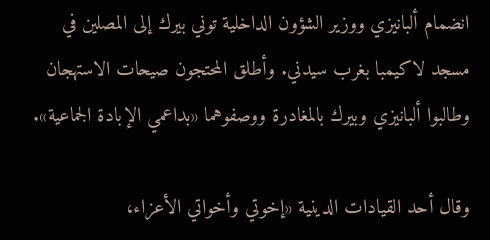انضمام ألبانيزي ووزير الشؤون الداخلية توني بيرك إلى المصلين في مسجد لاكيمبا بغرب سيدني. وأطلق المحتجون صيحات الاستهجان وطالبوا ألبانيزي وبيرك بالمغادرة ووصفوهما «بداعمي الإبادة الجماعية».

وقال أحد القيادات الدينية «إخوتي وأخواتي الأعزاء،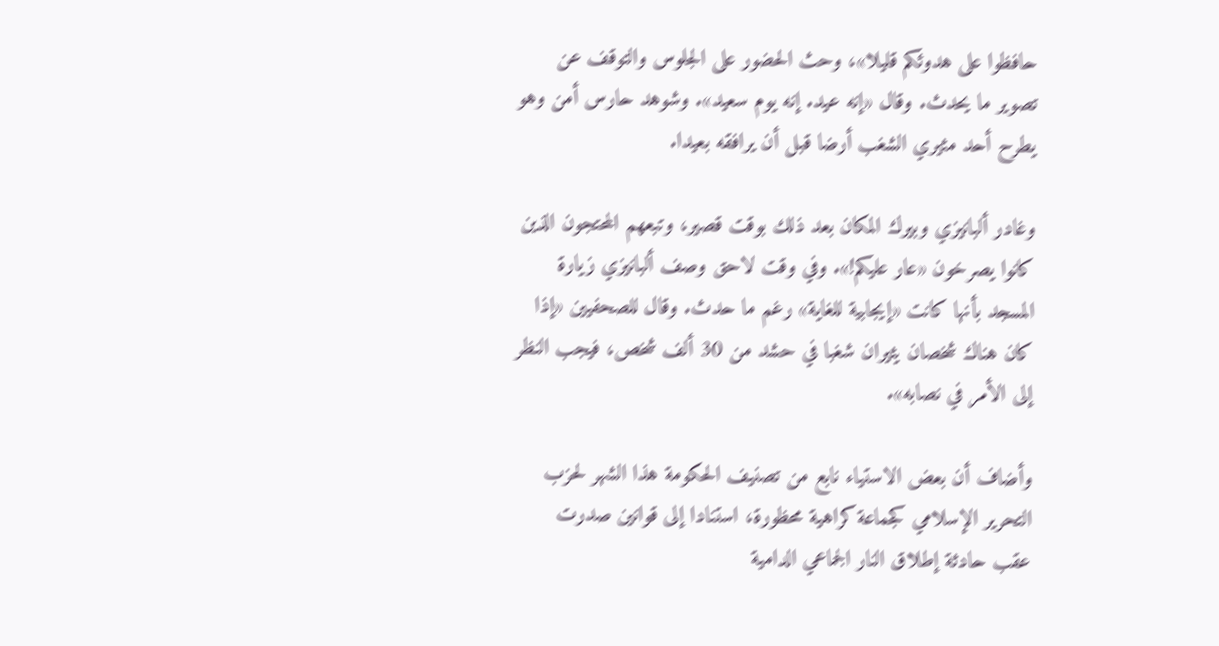حافظوا على هدوئكم قليلا»، وحث الحضور على الجلوس والتوقف عن تصوير ما يحدث. وقال «إنه عيد. إنه يوم سعيد». وشوهد حارس أمن وهو يطرح أحد مثيري الشغب أرضا قبل أن يرافقه بعيدا.

وغادر ألبانيزي وبيرك المكان بعد ذلك بوقت قصير، وتبعهم المحتجون الذين كانوا يصرخون «عار عليكم!». وفي وقت لاحق وصف ألبانيزي زيارة المسجد بأنها كانت «إيجابية للغاية» رغم ما حدث. وقال للصحفيين «إذا كان هناك شخصان يثيران شغبا في حشد من 30 ألف شخص، فيجب النظر إلى الأمر في نصابه».

وأضاف أن بعض الاستياء نابع من تصنيف الحكومة هذا الشهر لحزب التحرير الإسلامي كجماعة كراهية محظورة، استنادا إلى قوانين صدرت عقب حادثة إطلاق النار الجماعي الدامية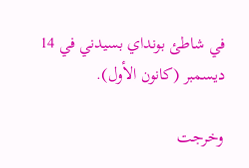في شاطئ بونداي بسيدني في 14 ديسمبر (كانون الأول).

وخرجت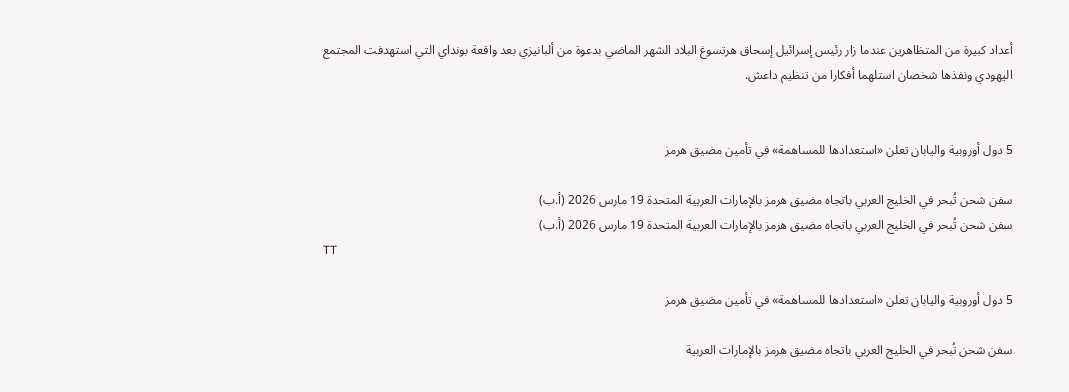أعداد كبيرة من المتظاهرين عندما زار رئيس إسرائيل إسحاق هرتسوغ البلاد الشهر الماضي بدعوة من ألبانيزي بعد واقعة بونداي التي استهدفت المجتمع اليهودي ونفذها شخصان استلهما أفكارا من تنظيم داعش.


5 دول أوروبية واليابان تعلن «استعدادها للمساهمة» في تأمين مضيق هرمز

سفن شحن تُبحر في الخليج العربي باتجاه مضيق هرمز بالإمارات العربية المتحدة 19 مارس 2026 (أ.ب)
سفن شحن تُبحر في الخليج العربي باتجاه مضيق هرمز بالإمارات العربية المتحدة 19 مارس 2026 (أ.ب)
TT

5 دول أوروبية واليابان تعلن «استعدادها للمساهمة» في تأمين مضيق هرمز

سفن شحن تُبحر في الخليج العربي باتجاه مضيق هرمز بالإمارات العربية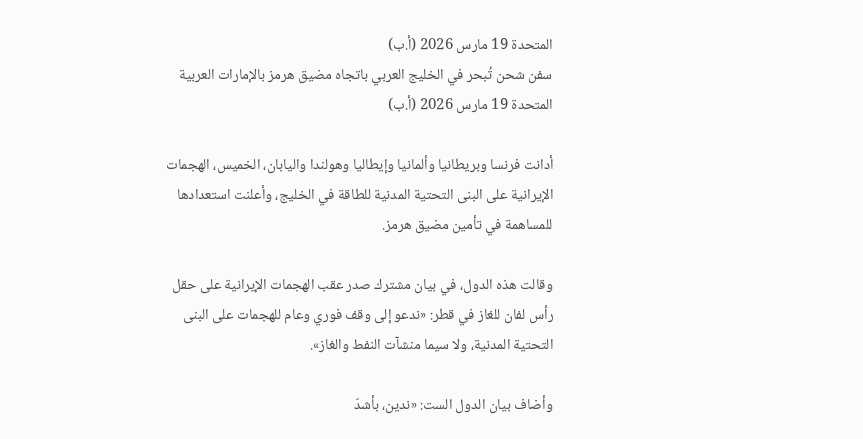المتحدة 19 مارس 2026 (أ.ب)
سفن شحن تُبحر في الخليج العربي باتجاه مضيق هرمز بالإمارات العربية المتحدة 19 مارس 2026 (أ.ب)

أدانت فرنسا وبريطانيا وألمانيا وإيطاليا وهولندا واليابان، الخميس، الهجمات الإيرانية على البنى التحتية المدنية للطاقة في الخليج، وأعلنت استعدادها للمساهمة في تأمين مضيق هرمز.

وقالت هذه الدول، في بيان مشترك صدر عقب الهجمات الإيرانية على حقل رأس لفان للغاز في قطر: «ندعو إلى وقف فوري وعام للهجمات على البنى التحتية المدنية، ولا سيما منشآت النفط والغاز».

وأضاف بيان الدول الست: «ندين، بأشدّ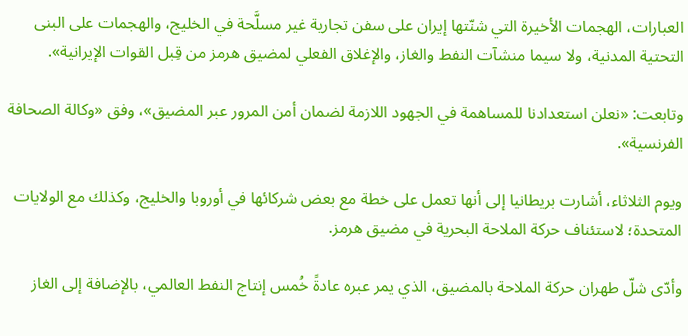العبارات، الهجمات الأخيرة التي شنّتها إيران على سفن تجارية غير مسلَّحة في الخليج، والهجمات على البنى التحتية المدنية، ولا سيما منشآت النفط والغاز، والإغلاق الفعلي لمضيق هرمز من قِبل القوات الإيرانية».

وتابعت: «نعلن استعدادنا للمساهمة في الجهود اللازمة لضمان أمن المرور عبر المضيق»، وفق «وكالة الصحافة الفرنسية».

ويوم الثلاثاء، أشارت بريطانيا إلى أنها تعمل على خطة مع بعض شركائها في أوروبا والخليج، وكذلك مع الولايات المتحدة؛ لاستئناف حركة الملاحة البحرية في مضيق هرمز.

وأدّى شلّ طهران حركة الملاحة بالمضيق، الذي يمر عبره عادةً خُمس إنتاج النفط العالمي، بالإضافة إلى الغاز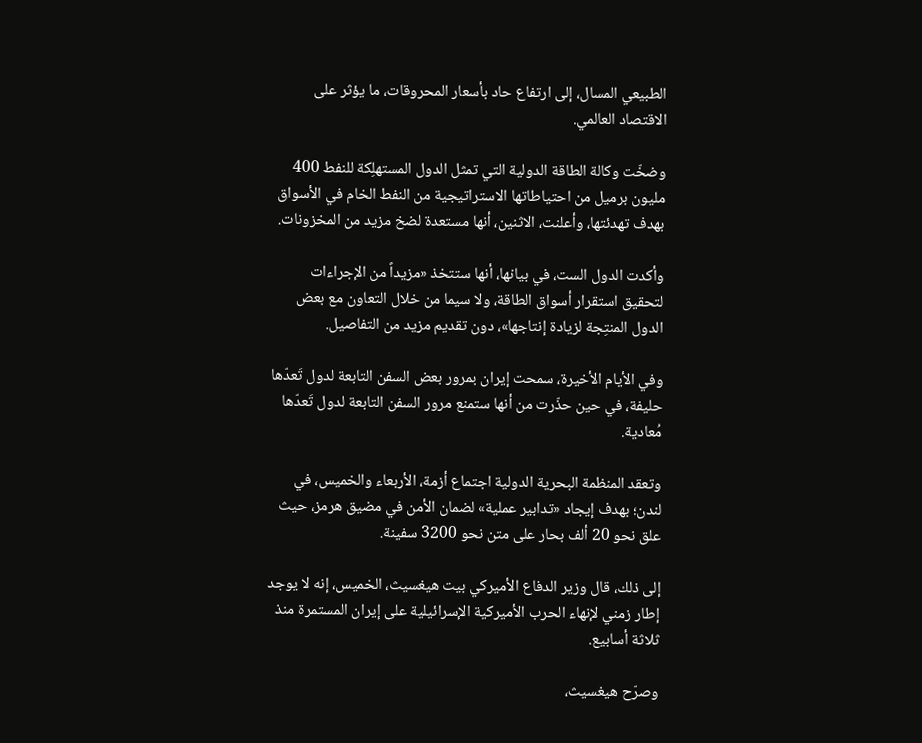الطبيعي المسال، إلى ارتفاع حاد بأسعار المحروقات، ما يؤثر على الاقتصاد العالمي.

وضخّت وكالة الطاقة الدولية التي تمثل الدول المستهلِكة للنفط 400 مليون برميل من احتياطاتها الاستراتيجية من النفط الخام في الأسواق بهدف تهدئتها، وأعلنت، الاثنين، أنها مستعدة لضخ مزيد من المخزونات.

وأكدت الدول الست، في بيانها، أنها ستتخذ «مزيداً من الإجراءات لتحقيق استقرار أسواق الطاقة، ولا سيما من خلال التعاون مع بعض الدول المنتِجة لزيادة إنتاجها»، دون تقديم مزيد من التفاصيل.

وفي الأيام الأخيرة، سمحت إيران بمرور بعض السفن التابعة لدول تَعدّها حليفة، في حين حذّرت من أنها ستمنع مرور السفن التابعة لدول تَعدّها مُعادية.

وتعقد المنظمة البحرية الدولية اجتماع أزمة، الأربعاء والخميس، في لندن؛ بهدف إيجاد «تدابير عملية» لضمان الأمن في مضيق هرمز، حيث علق نحو 20 ألف بحار على متن نحو 3200 سفينة.

إلى ذلك، قال وزير الدفاع الأميركي بيت هيغسيث، الخميس، إنه لا يوجد إطار زمني لإنهاء الحرب الأميركية الإسرائيلية على إيران المستمرة منذ ثلاثة أسابيع.

وصرّح هيغسيث،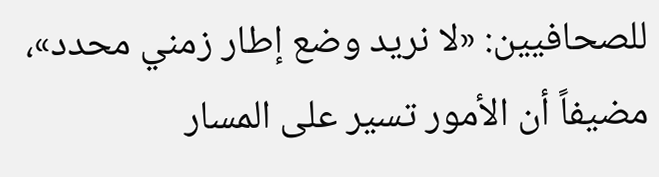للصحافيين: «لا نريد وضع إطار زمني محدد»، مضيفاً أن الأمور تسير على المسار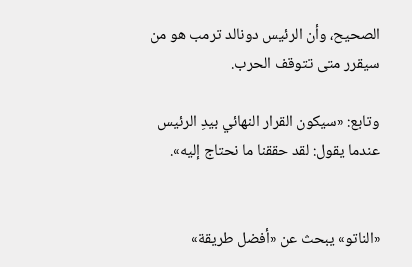الصحيح، وأن الرئيس دونالد ترمب هو من سيقرر متى تتوقف الحرب.

وتابع: «سيكون القرار النهائي بيدِ الرئيس عندما يقول: لقد حققنا ما نحتاج إليه».


«الناتو» يبحث عن «أفضل طريقة»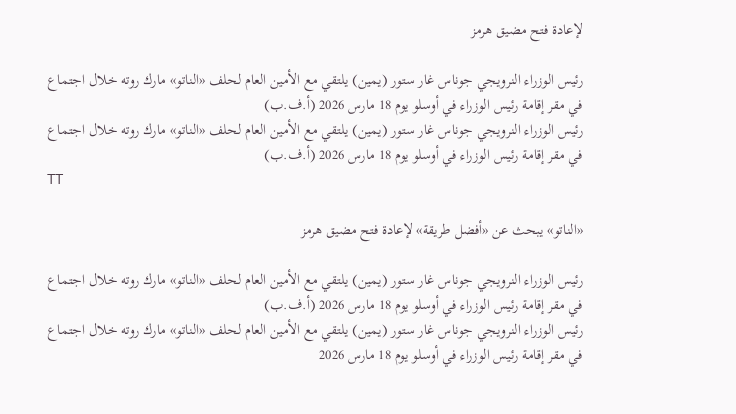لإعادة فتح مضيق هرمز

رئيس الوزراء النرويجي جوناس غار ستور (يمين) يلتقي مع الأمين العام لحلف «الناتو» مارك روته خلال اجتماع في مقر إقامة رئيس الوزراء في أوسلو يوم 18 مارس 2026 (أ.ف.ب)
رئيس الوزراء النرويجي جوناس غار ستور (يمين) يلتقي مع الأمين العام لحلف «الناتو» مارك روته خلال اجتماع في مقر إقامة رئيس الوزراء في أوسلو يوم 18 مارس 2026 (أ.ف.ب)
TT

«الناتو» يبحث عن «أفضل طريقة» لإعادة فتح مضيق هرمز

رئيس الوزراء النرويجي جوناس غار ستور (يمين) يلتقي مع الأمين العام لحلف «الناتو» مارك روته خلال اجتماع في مقر إقامة رئيس الوزراء في أوسلو يوم 18 مارس 2026 (أ.ف.ب)
رئيس الوزراء النرويجي جوناس غار ستور (يمين) يلتقي مع الأمين العام لحلف «الناتو» مارك روته خلال اجتماع في مقر إقامة رئيس الوزراء في أوسلو يوم 18 مارس 2026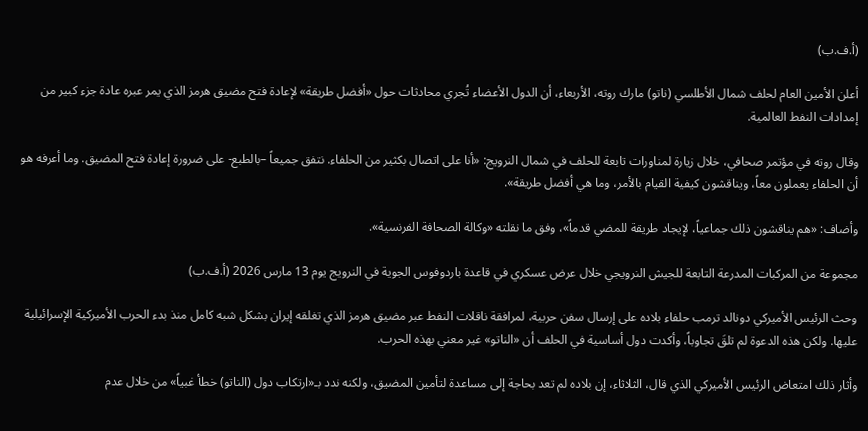(أ.ف.ب)

أعلن الأمين العام لحلف شمال الأطلسي (ناتو) مارك روته، الأربعاء، أن الدول الأعضاء تُجري محادثات حول «أفضل طريقة» لإعادة فتح مضيق هرمز الذي يمر عبره عادة جزء كبير من إمدادات النفط العالمية.

وقال روته في مؤتمر صحافي، خلال زيارة لمناورات تابعة للحلف في شمال النرويج: «أنا على اتصال بكثير من الحلفاء. نتفق جميعاً –بالطبع- على ضرورة إعادة فتح المضيق. وما أعرفه هو أن الحلفاء يعملون معاً، ويناقشون كيفية القيام بالأمر، وما هي أفضل طريقة».

وأضاف: «هم يناقشون ذلك جماعياً، لإيجاد طريقة للمضي قدماً»، وفق ما نقلته «وكالة الصحافة الفرنسية».

مجموعة من المركبات المدرعة التابعة للجيش النرويجي خلال عرض عسكري في قاعدة باردوفوس الجوية في النرويج يوم 13 مارس 2026 (أ.ف.ب)

وحث الرئيس الأميركي دونالد ترمب حلفاء بلاده على إرسال سفن حربية، لمرافقة ناقلات النفط عبر مضيق هرمز الذي تغلقه إيران بشكل شبه كامل منذ بدء الحرب الأميركية الإسرائيلية عليها. ولكن هذه الدعوة لم تلقَ تجاوباً، وأكدت دول أساسية في الحلف أن «الناتو» غير معني بهذه الحرب.

وأثار ذلك امتعاض الرئيس الأميركي الذي قال، الثلاثاء، إن بلاده لم تعد بحاجة إلى مساعدة لتأمين المضيق، ولكنه ندد بـ«ارتكاب دول (الناتو) خطأ غبياً» من خلال عدم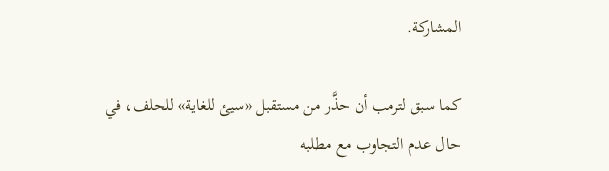المشاركة.

كما سبق لترمب أن حذَّر من مستقبل «سيئ للغاية» للحلف، في حال عدم التجاوب مع مطلبه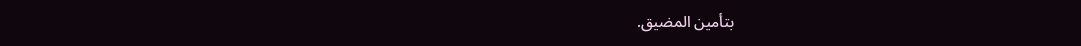بتأمين المضيق.